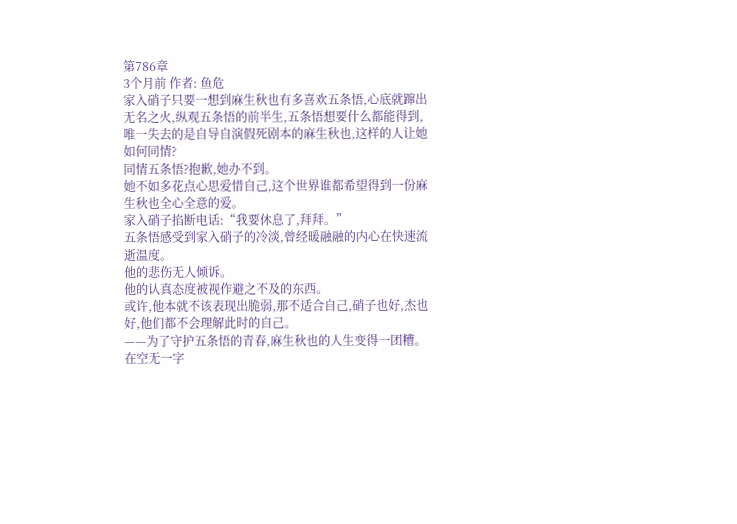第786章
3个月前 作者: 鱼危
家入硝子只要一想到麻生秋也有多喜欢五条悟,心底就蹿出无名之火,纵观五条悟的前半生,五条悟想要什么都能得到,唯一失去的是自导自演假死剧本的麻生秋也,这样的人让她如何同情?
同情五条悟?抱歉,她办不到。
她不如多花点心思爱惜自己,这个世界谁都希望得到一份麻生秋也全心全意的爱。
家入硝子掐断电话:“我要休息了,拜拜。”
五条悟感受到家入硝子的冷淡,曾经暖融融的内心在快速流逝温度。
他的悲伤无人倾诉。
他的认真态度被视作避之不及的东西。
或许,他本就不该表现出脆弱,那不适合自己,硝子也好,杰也好,他们都不会理解此时的自己。
——为了守护五条悟的青春,麻生秋也的人生变得一团糟。
在空无一字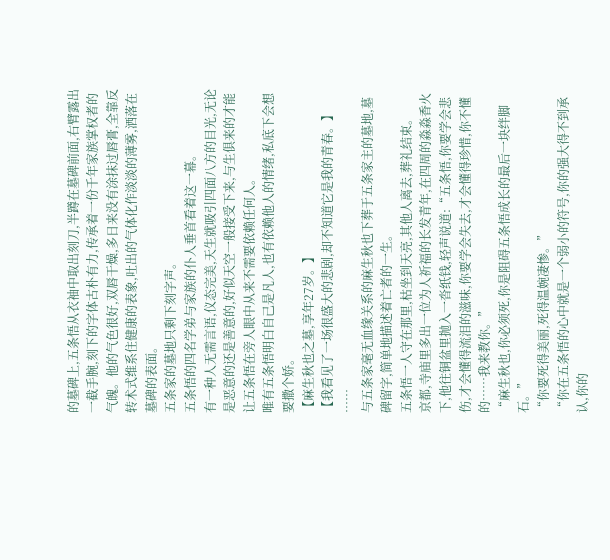的墓碑上,五条悟从衣袖中取出刻刀,半蹲在墓碑前面,右臂露出一截手腕,刻下的字体古朴有力,传承着一份千年家族掌权者的气魄。他的气色很好,双唇干燥,多日来没有涂抹过唇膏,全靠反转术式维系住健康的表象,吐出的气体化作淡淡的薄雾,洒落在墓碑的表面。
五条家的墓地只剩下刻字声。
五条悟的四名学弟与家族的仆人垂首看着这一幕。
有一种人无需言语,仪态完美,天生就吸引四面八方的目光,无论是恶意的还是善意的,好似天空一般接受下来,与生俱来的才能让五条悟在旁人眼中从来不需要依赖任何人。
唯有五条悟明白自己是凡人,也有依赖他人的情绪,私底下会想要撒个娇。
【麻生秋也之墓,享年27岁。】
【我看见了一场很盛大的悲剧,却不知道它是我的青春。】
……
与五条家毫无血缘关系的麻生秋也下葬于五条家主的墓地,墓碑留字,简单地描述着亡者的一生。
五条悟一人守在那里,枯坐到天亮,其他人离去,葬礼结束。
京都,寺庙里多出一位为人祈福的长发青年,在四周的淼淼香火下,他往铜盆里抛入一沓纸钱,轻声说道:“五条悟,你要学会悲伤,才会懂得流泪的滋味,你要学会失去,才会懂得珍惜,你不懂的……我来教你。”
“麻生秋也,你必须死,你是阻碍五条悟成长的最后一块绊脚石。”
“你要死得美丽,死得温婉凄惨。”
“你在五条悟的心中就是一个弱小的符号,你的强大得不到承认,你的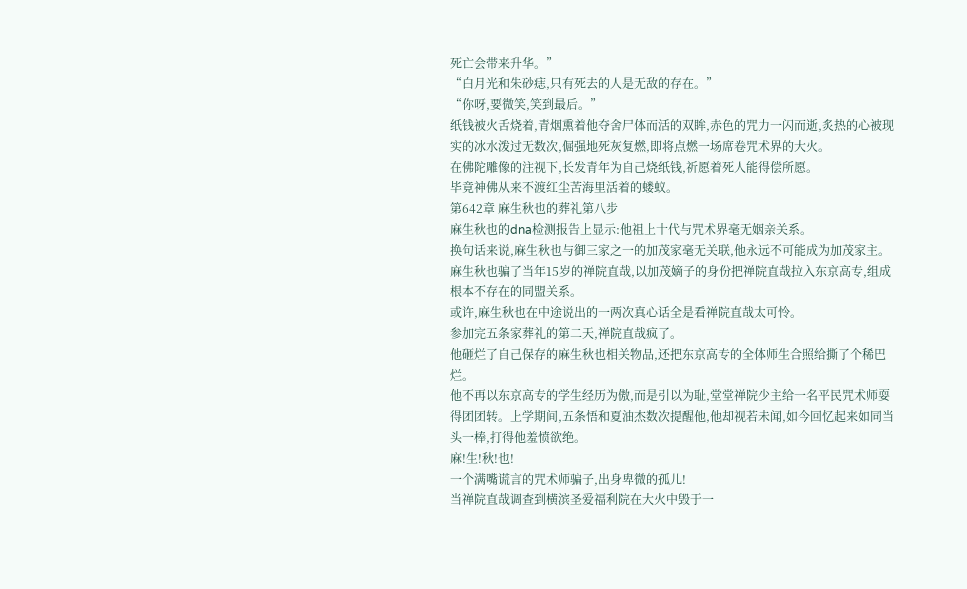死亡会带来升华。”
“白月光和朱砂痣,只有死去的人是无敌的存在。”
“你呀,要微笑,笑到最后。”
纸钱被火舌烧着,青烟熏着他夺舍尸体而活的双眸,赤色的咒力一闪而逝,炙热的心被现实的冰水泼过无数次,倔强地死灰复燃,即将点燃一场席卷咒术界的大火。
在佛陀雕像的注视下,长发青年为自己烧纸钱,祈愿着死人能得偿所愿。
毕竟神佛从来不渡红尘苦海里活着的蝼蚁。
第642章 麻生秋也的葬礼第八步
麻生秋也的dna检测报告上显示:他祖上十代与咒术界毫无姻亲关系。
换句话来说,麻生秋也与御三家之一的加茂家毫无关联,他永远不可能成为加茂家主。麻生秋也骗了当年15岁的禅院直哉,以加茂嫡子的身份把禅院直哉拉入东京高专,组成根本不存在的同盟关系。
或许,麻生秋也在中途说出的一两次真心话全是看禅院直哉太可怜。
参加完五条家葬礼的第二天,禅院直哉疯了。
他砸烂了自己保存的麻生秋也相关物品,还把东京高专的全体师生合照给撕了个稀巴烂。
他不再以东京高专的学生经历为傲,而是引以为耻,堂堂禅院少主给一名平民咒术师耍得团团转。上学期间,五条悟和夏油杰数次提醒他,他却视若未闻,如今回忆起来如同当头一棒,打得他羞愤欲绝。
麻!生!秋!也!
一个满嘴谎言的咒术师骗子,出身卑微的孤儿!
当禅院直哉调查到横滨圣爱福利院在大火中毁于一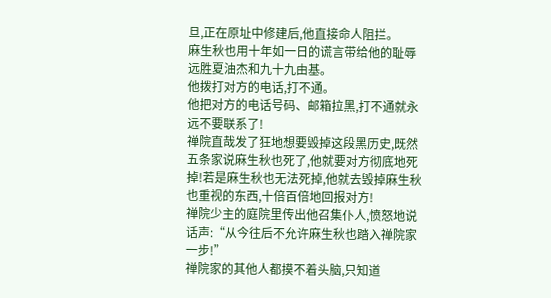旦,正在原址中修建后,他直接命人阻拦。
麻生秋也用十年如一日的谎言带给他的耻辱远胜夏油杰和九十九由基。
他拨打对方的电话,打不通。
他把对方的电话号码、邮箱拉黑,打不通就永远不要联系了!
禅院直哉发了狂地想要毁掉这段黑历史,既然五条家说麻生秋也死了,他就要对方彻底地死掉!若是麻生秋也无法死掉,他就去毁掉麻生秋也重视的东西,十倍百倍地回报对方!
禅院少主的庭院里传出他召集仆人,愤怒地说话声:“从今往后不允许麻生秋也踏入禅院家一步!”
禅院家的其他人都摸不着头脑,只知道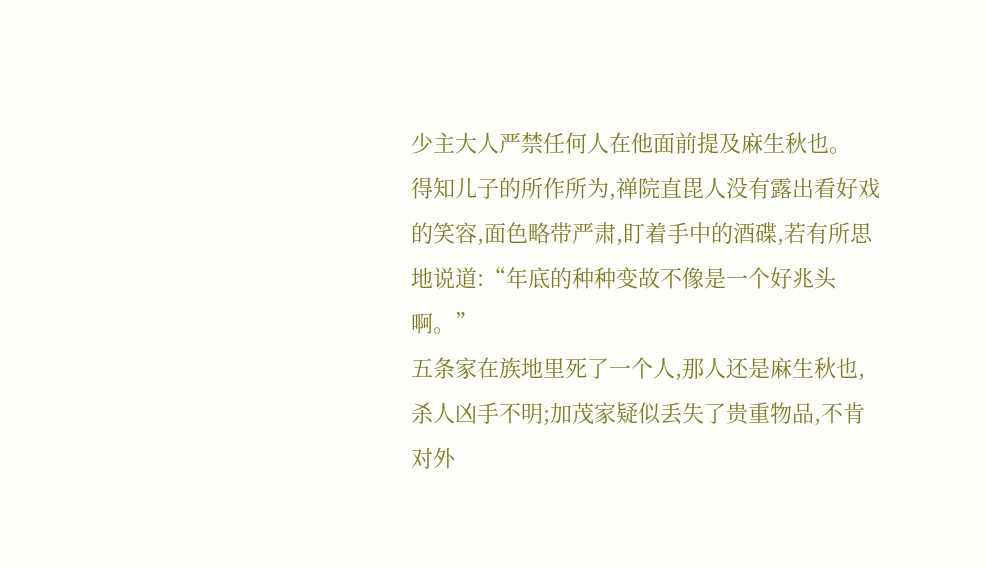少主大人严禁任何人在他面前提及麻生秋也。
得知儿子的所作所为,禅院直毘人没有露出看好戏的笑容,面色略带严肃,盯着手中的酒碟,若有所思地说道:“年底的种种变故不像是一个好兆头啊。”
五条家在族地里死了一个人,那人还是麻生秋也,杀人凶手不明;加茂家疑似丢失了贵重物品,不肯对外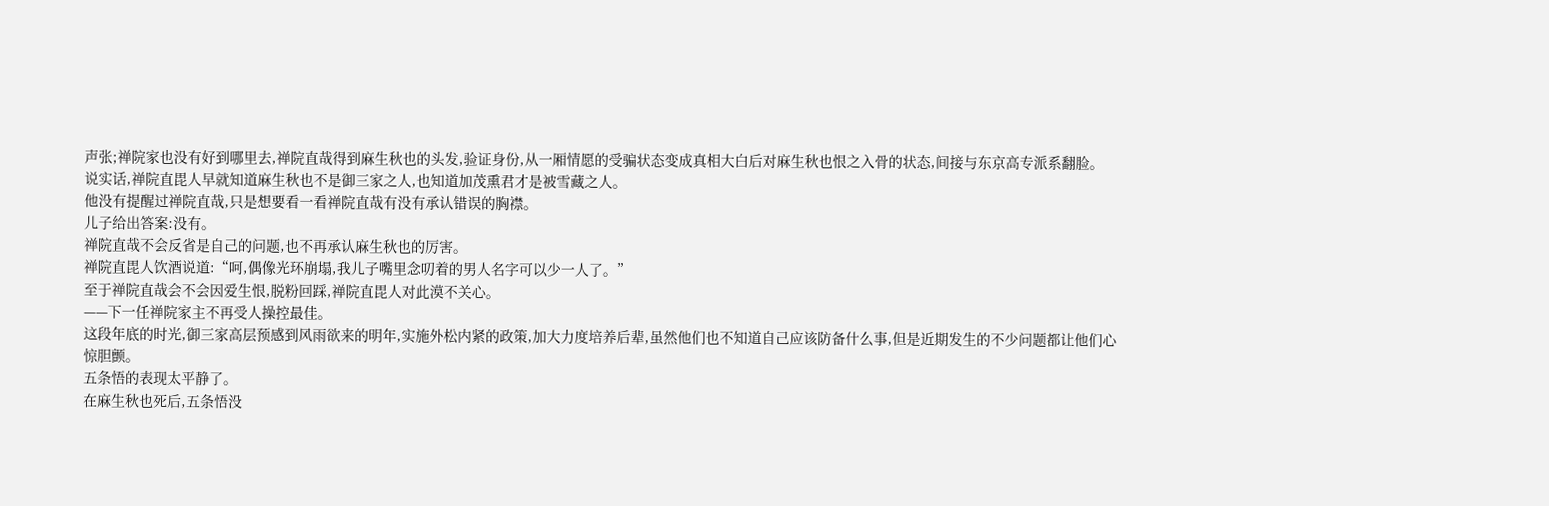声张;禅院家也没有好到哪里去,禅院直哉得到麻生秋也的头发,验证身份,从一厢情愿的受骗状态变成真相大白后对麻生秋也恨之入骨的状态,间接与东京高专派系翻脸。
说实话,禅院直毘人早就知道麻生秋也不是御三家之人,也知道加茂熏君才是被雪藏之人。
他没有提醒过禅院直哉,只是想要看一看禅院直哉有没有承认错误的胸襟。
儿子给出答案:没有。
禅院直哉不会反省是自己的问题,也不再承认麻生秋也的厉害。
禅院直毘人饮酒说道:“呵,偶像光环崩塌,我儿子嘴里念叨着的男人名字可以少一人了。”
至于禅院直哉会不会因爱生恨,脱粉回踩,禅院直毘人对此漠不关心。
——下一任禅院家主不再受人操控最佳。
这段年底的时光,御三家高层预感到风雨欲来的明年,实施外松内紧的政策,加大力度培养后辈,虽然他们也不知道自己应该防备什么事,但是近期发生的不少问题都让他们心惊胆颤。
五条悟的表现太平静了。
在麻生秋也死后,五条悟没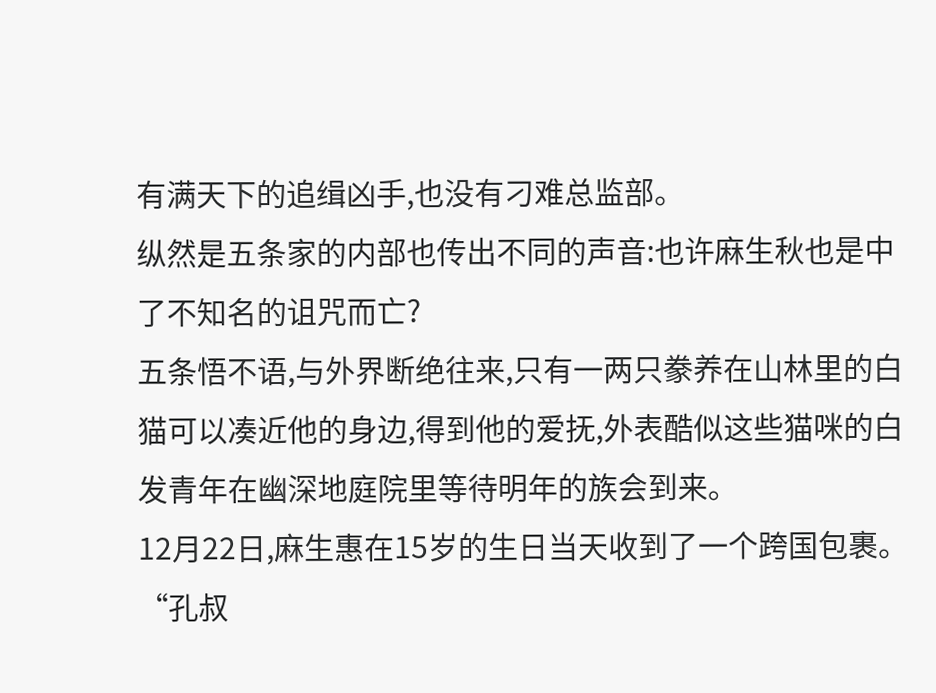有满天下的追缉凶手,也没有刁难总监部。
纵然是五条家的内部也传出不同的声音:也许麻生秋也是中了不知名的诅咒而亡?
五条悟不语,与外界断绝往来,只有一两只豢养在山林里的白猫可以凑近他的身边,得到他的爱抚,外表酷似这些猫咪的白发青年在幽深地庭院里等待明年的族会到来。
12月22日,麻生惠在15岁的生日当天收到了一个跨国包裹。
“孔叔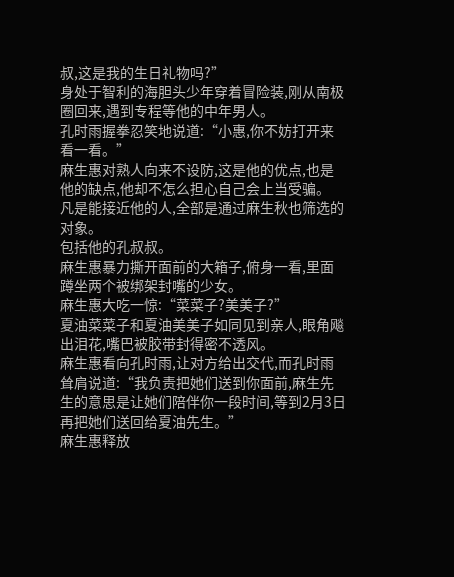叔,这是我的生日礼物吗?”
身处于智利的海胆头少年穿着冒险装,刚从南极圈回来,遇到专程等他的中年男人。
孔时雨握拳忍笑地说道:“小惠,你不妨打开来看一看。”
麻生惠对熟人向来不设防,这是他的优点,也是他的缺点,他却不怎么担心自己会上当受骗。
凡是能接近他的人,全部是通过麻生秋也筛选的对象。
包括他的孔叔叔。
麻生惠暴力撕开面前的大箱子,俯身一看,里面蹲坐两个被绑架封嘴的少女。
麻生惠大吃一惊:“菜菜子?美美子?”
夏油菜菜子和夏油美美子如同见到亲人,眼角飚出泪花,嘴巴被胶带封得密不透风。
麻生惠看向孔时雨,让对方给出交代,而孔时雨耸肩说道:“我负责把她们送到你面前,麻生先生的意思是让她们陪伴你一段时间,等到2月3日再把她们送回给夏油先生。”
麻生惠释放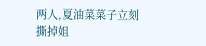两人,夏油菜菜子立刻撕掉姐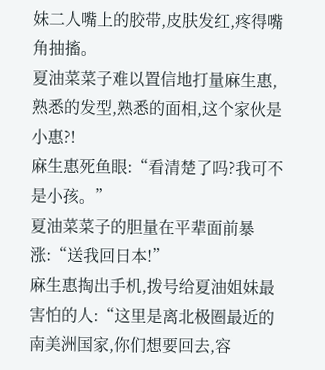妹二人嘴上的胶带,皮肤发红,疼得嘴角抽搐。
夏油菜菜子难以置信地打量麻生惠,熟悉的发型,熟悉的面相,这个家伙是小惠?!
麻生惠死鱼眼:“看清楚了吗?我可不是小孩。”
夏油菜菜子的胆量在平辈面前暴涨:“送我回日本!”
麻生惠掏出手机,拨号给夏油姐妹最害怕的人:“这里是离北极圈最近的南美洲国家,你们想要回去,容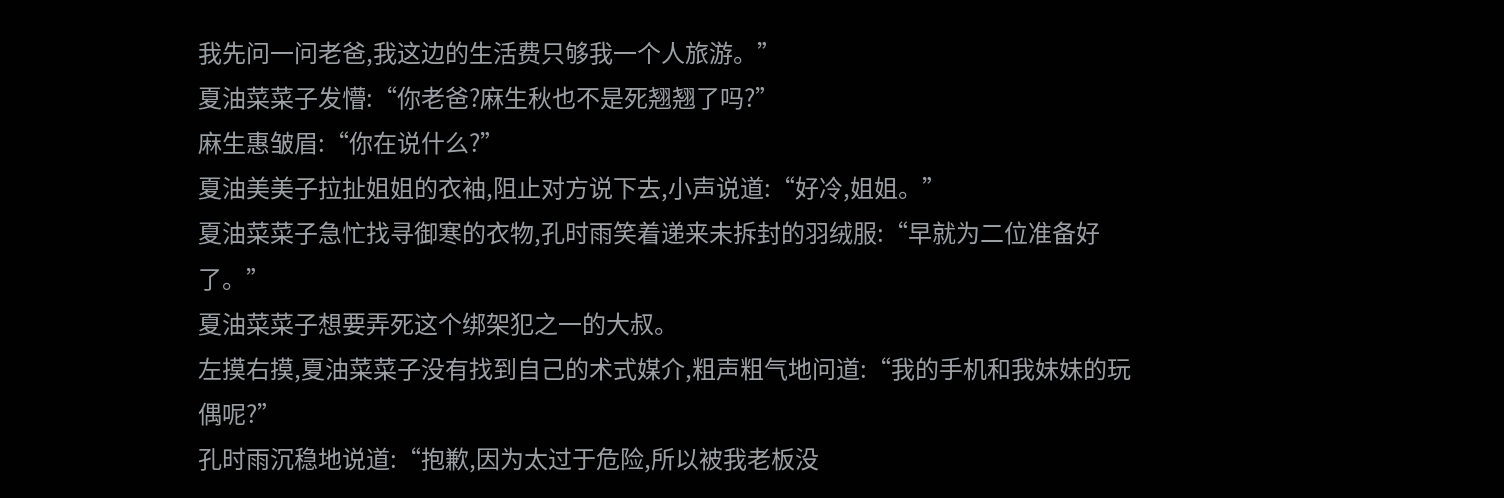我先问一问老爸,我这边的生活费只够我一个人旅游。”
夏油菜菜子发懵:“你老爸?麻生秋也不是死翘翘了吗?”
麻生惠皱眉:“你在说什么?”
夏油美美子拉扯姐姐的衣袖,阻止对方说下去,小声说道:“好冷,姐姐。”
夏油菜菜子急忙找寻御寒的衣物,孔时雨笑着递来未拆封的羽绒服:“早就为二位准备好了。”
夏油菜菜子想要弄死这个绑架犯之一的大叔。
左摸右摸,夏油菜菜子没有找到自己的术式媒介,粗声粗气地问道:“我的手机和我妹妹的玩偶呢?”
孔时雨沉稳地说道:“抱歉,因为太过于危险,所以被我老板没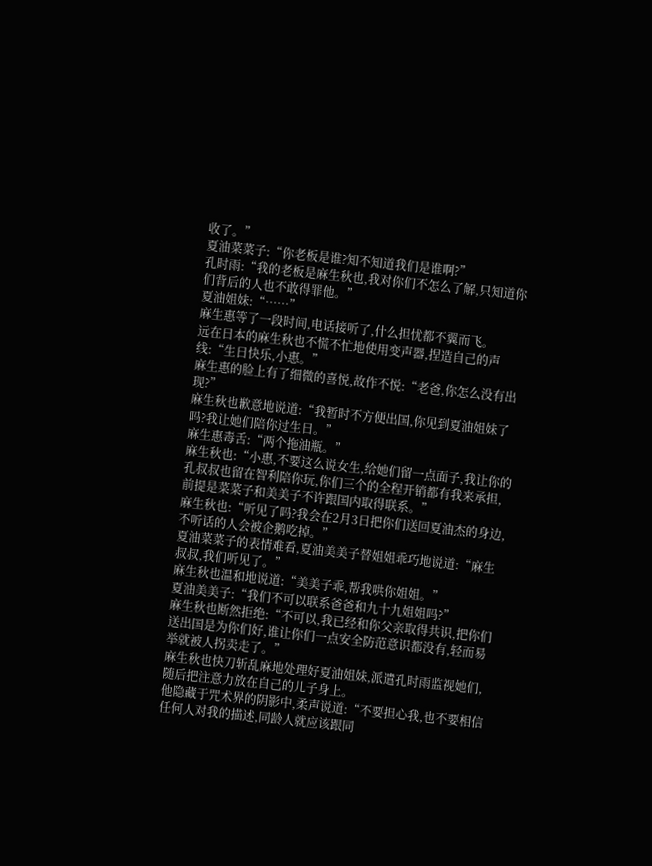收了。”
夏油菜菜子:“你老板是谁?知不知道我们是谁啊?”
孔时雨:“我的老板是麻生秋也,我对你们不怎么了解,只知道你们背后的人也不敢得罪他。”
夏油姐妹:“……”
麻生惠等了一段时间,电话接听了,什么担忧都不翼而飞。
远在日本的麻生秋也不慌不忙地使用变声器,捏造自己的声线:“生日快乐,小惠。”
麻生惠的脸上有了细微的喜悦,故作不悦:“老爸,你怎么没有出现?”
麻生秋也歉意地说道:“我暂时不方便出国,你见到夏油姐妹了吗?我让她们陪你过生日。”
麻生惠毒舌:“两个拖油瓶。”
麻生秋也:“小惠,不要这么说女生,给她们留一点面子,我让你的孔叔叔也留在智利陪你玩,你们三个的全程开销都有我来承担,前提是菜菜子和美美子不许跟国内取得联系。”
麻生秋也:“听见了吗?我会在2月3日把你们送回夏油杰的身边,不听话的人会被企鹅吃掉。”
夏油菜菜子的表情难看,夏油美美子替姐姐乖巧地说道:“麻生叔叔,我们听见了。”
麻生秋也温和地说道:“美美子乖,帮我哄你姐姐。”
夏油美美子:“我们不可以联系爸爸和九十九姐姐吗?”
麻生秋也断然拒绝:“不可以,我已经和你父亲取得共识,把你们送出国是为你们好,谁让你们一点安全防范意识都没有,轻而易举就被人拐卖走了。”
麻生秋也快刀斩乱麻地处理好夏油姐妹,派遣孔时雨监视她们,随后把注意力放在自己的儿子身上。
他隐藏于咒术界的阴影中,柔声说道:“不要担心我,也不要相信任何人对我的描述,同龄人就应该跟同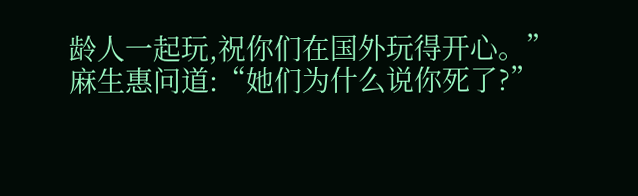龄人一起玩,祝你们在国外玩得开心。”
麻生惠问道:“她们为什么说你死了?”